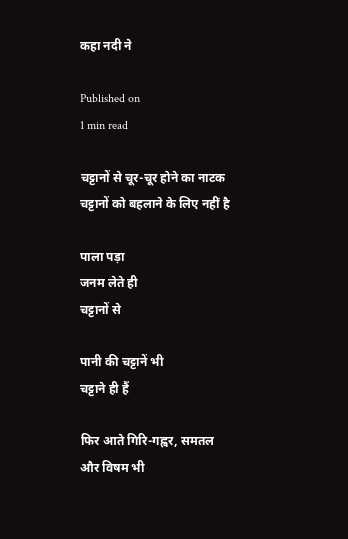कहा नदी ने

Published on
1 min read

चट्टानों से चूर-चूर होने का नाटक
चट्टानों को बहलाने के लिए नहीं है

पाला पड़ा
जनम लेते ही
चट्टानों से

पानी की चट्टानें भी
चट्टाने ही हैं

फिर आते गिरि-गह्वर, समतल
और विषम भी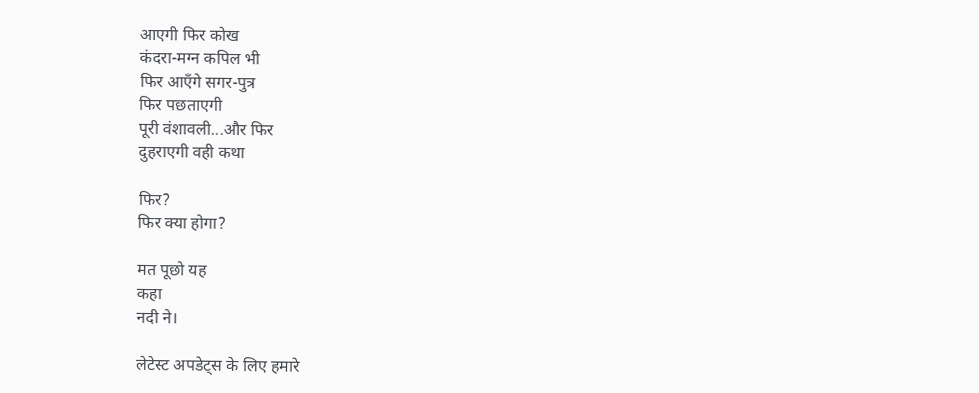आएगी फिर कोख
कंदरा-मग्न कपिल भी
फिर आएँगे सगर-पुत्र
फिर पछताएगी
पूरी वंशावली...और फिर
दुहराएगी वही कथा

फिर?
फिर क्या होगा?

मत पूछो यह
कहा
नदी ने।

लेटेस्ट अपडेट्स के लिए हमारे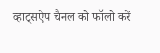व्हाट्सऐप चैनल को फॉलो करें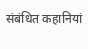संबंधित कहानियां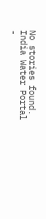No stories found.
India Water Portal -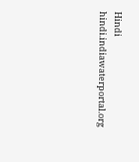Hindi
hindi.indiawaterportal.org